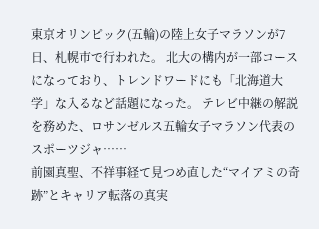東京オリンピック(五輪)の陸上女子マラソンが7日、札幌市で行われた。 北大の構内が一部コースになっており、トレンドワードにも「北海道大学」な入るなど話題になった。 テレビ中継の解説を務めた、ロサンゼルス五輪女子マラソン代表のスポーツジャ……
前園真聖、不祥事経て見つめ直した“マイアミの奇跡”とキャリア転落の真実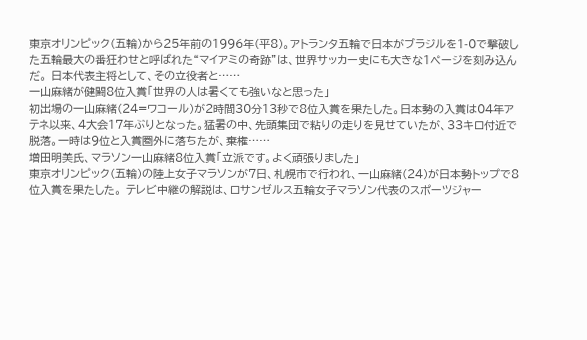東京オリンピック(五輪)から25年前の1996年(平8)。アトランタ五輪で日本がブラジルを1-0で撃破した五輪最大の番狂わせと呼ばれた“マイアミの奇跡”は、世界サッカー史にも大きな1ページを刻み込んだ。 日本代表主将として、その立役者と……
一山麻緒が健闘8位入賞「世界の人は暑くても強いなと思った」
初出場の一山麻緒(24=ワコール)が2時間30分13秒で8位入賞を果たした。日本勢の入賞は04年アテネ以来、4大会17年ぶりとなった。猛暑の中、先頭集団で粘りの走りを見せていたが、33キロ付近で脱落。一時は9位と入賞圏外に落ちたが、棄権……
増田明美氏、マラソン一山麻緒8位入賞「立派です。よく頑張りました」
東京オリンピック(五輪)の陸上女子マラソンが7日、札幌市で行われ、一山麻緒(24)が日本勢トップで8位入賞を果たした。 テレビ中継の解説は、ロサンゼルス五輪女子マラソン代表のスポーツジャー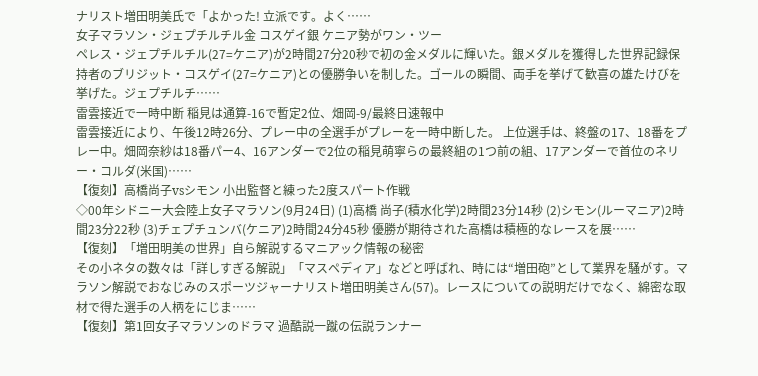ナリスト増田明美氏で「よかった! 立派です。よく……
女子マラソン・ジェプチルチル金 コスゲイ銀 ケニア勢がワン・ツー
ペレス・ジェプチルチル(27=ケニア)が2時間27分20秒で初の金メダルに輝いた。銀メダルを獲得した世界記録保持者のブリジット・コスゲイ(27=ケニア)との優勝争いを制した。ゴールの瞬間、両手を挙げて歓喜の雄たけびを挙げた。ジェプチルチ……
雷雲接近で一時中断 稲見は通算-16で暫定2位、畑岡-9/最終日速報中
雷雲接近により、午後12時26分、プレー中の全選手がプレーを一時中断した。 上位選手は、終盤の17、18番をプレー中。畑岡奈紗は18番パー4、16アンダーで2位の稲見萌寧らの最終組の1つ前の組、17アンダーで首位のネリー・コルダ(米国)……
【復刻】高橋尚子vsシモン 小出監督と練った2度スパート作戦
◇00年シドニー大会陸上女子マラソン(9月24日) (1)高橋 尚子(積水化学)2時間23分14秒 (2)シモン(ルーマニア)2時間23分22秒 (3)チェプチュンバ(ケニア)2時間24分45秒 優勝が期待された高橋は積極的なレースを展……
【復刻】「増田明美の世界」自ら解説するマニアック情報の秘密
その小ネタの数々は「詳しすぎる解説」「マスペディア」などと呼ばれ、時には“増田砲”として業界を騒がす。マラソン解説でおなじみのスポーツジャーナリスト増田明美さん(57)。レースについての説明だけでなく、綿密な取材で得た選手の人柄をにじま……
【復刻】第1回女子マラソンのドラマ 過酷説一蹴の伝説ランナー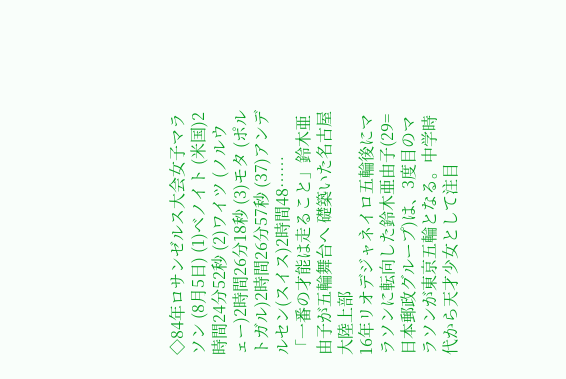◇84年ロサンゼルス大会女子マラソン (8月5日) (1)ベノイト (米国)2時間24分52秒 (2)ワイツ (ノルウェー)2時間26分18秒 (3)モタ (ポルトガル)2時間26分57秒 (37)アンデルセン(スイス)2時間48……
「一番の才能は走ること」鈴木亜由子が五輪舞台へ 礎築いた名古屋大陸上部
16年リオデジャネイロ五輪後にマラソンに転向した鈴木亜由子(29=日本郵政グループ)は、3度目のマラソンが東京五輪となる。中学時代から天才少女として注目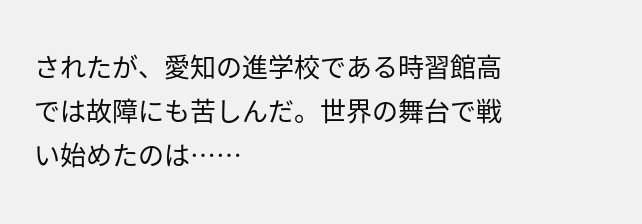されたが、愛知の進学校である時習館高では故障にも苦しんだ。世界の舞台で戦い始めたのは……